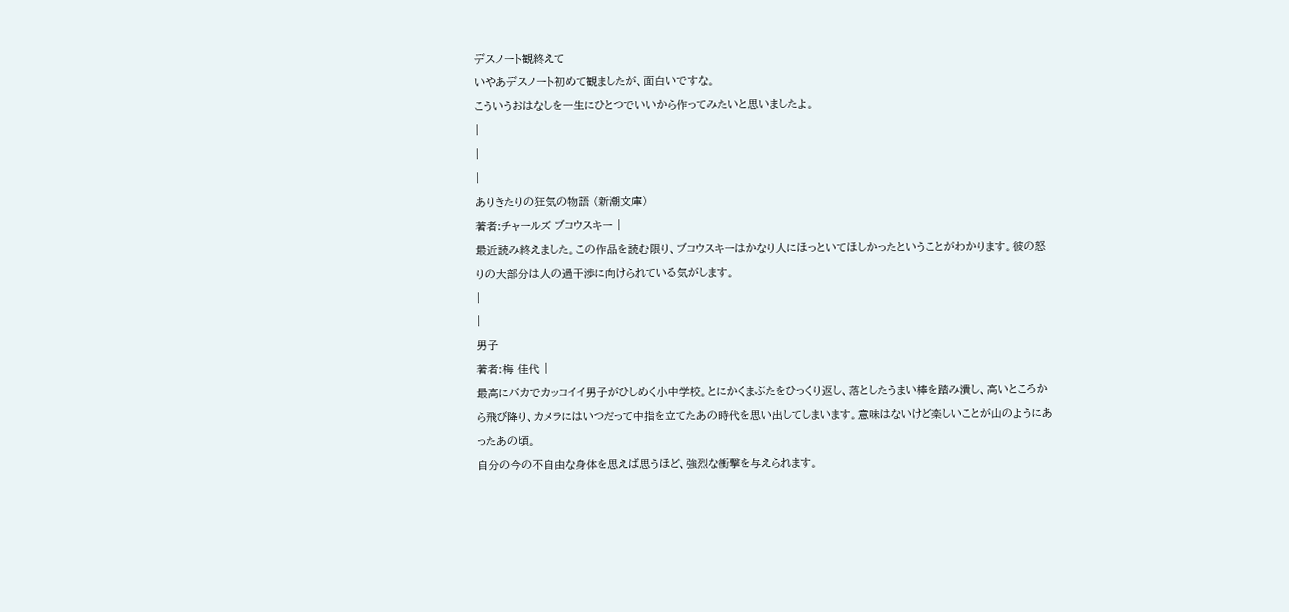デスノート観終えて
いやあデスノート初めて観ましたが、面白いですな。
こういうおはなしを一生にひとつでいいから作ってみたいと思いましたよ。
|
|
|
ありきたりの狂気の物語 (新潮文庫)
著者:チャールズ ブコウスキー |
最近読み終えました。この作品を読む限り、ブコウスキーはかなり人にほっといてほしかったということがわかります。彼の怒りの大部分は人の過干渉に向けられている気がします。
|
|
男子
著者:梅 佳代 |
最高にバカでカッコイイ男子がひしめく小中学校。とにかくまぶたをひっくり返し、落としたうまい棒を踏み潰し、高いところから飛び降り、カメラにはいつだって中指を立てたあの時代を思い出してしまいます。意味はないけど楽しいことが山のようにあったあの頃。
自分の今の不自由な身体を思えば思うほど、強烈な衝撃を与えられます。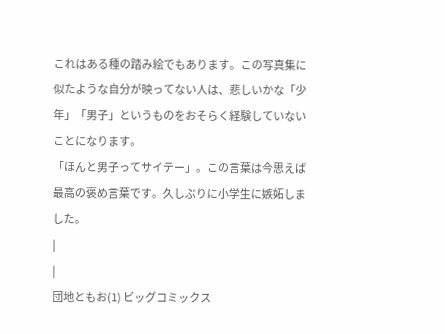これはある種の踏み絵でもあります。この写真集に似たような自分が映ってない人は、悲しいかな「少年」「男子」というものをおそらく経験していないことになります。
「ほんと男子ってサイテー」。この言葉は今思えば最高の褒め言葉です。久しぶりに小学生に嫉妬しました。
|
|
団地ともお(1) ビッグコミックス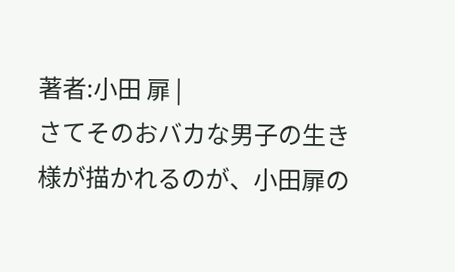著者:小田 扉 |
さてそのおバカな男子の生き様が描かれるのが、小田扉の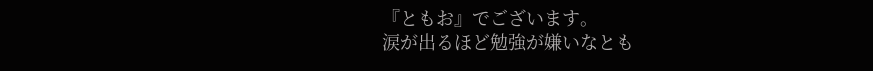『ともお』でございます。
涙が出るほど勉強が嫌いなとも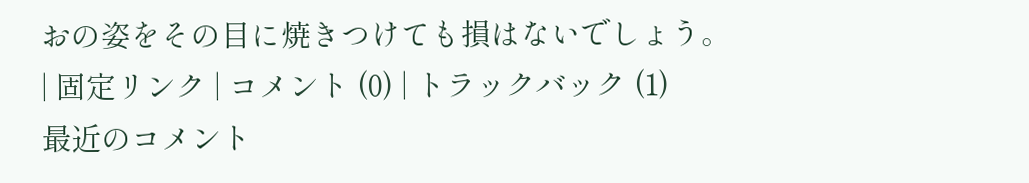おの姿をその目に焼きつけても損はないでしょう。
| 固定リンク | コメント (0) | トラックバック (1)
最近のコメント